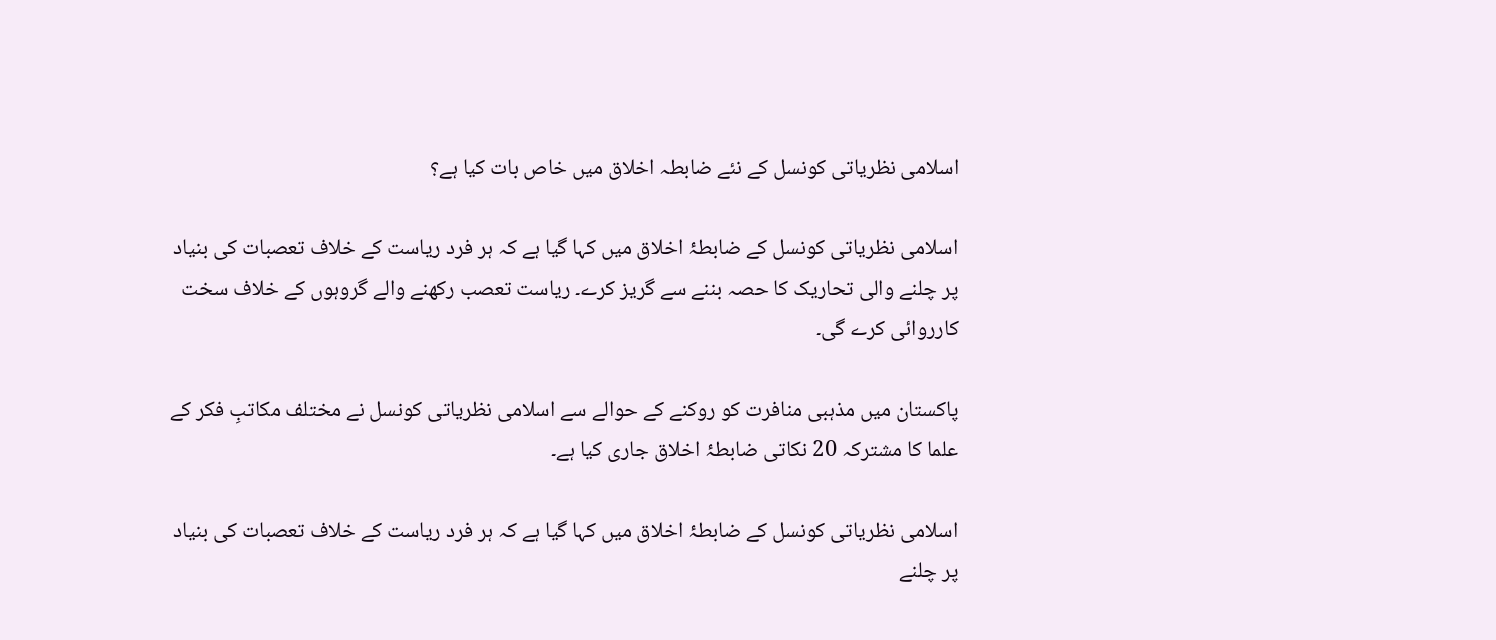اسلامی نظریاتی کونسل کے نئے ضابطہ اخلاق میں خاص بات کیا ہے؟

اسلامی نظریاتی کونسل کے ضابطۂ اخلاق میں کہا گیا ہے کہ ہر فرد ریاست کے خلاف تعصبات کی بنیاد پر چلنے والی تحاریک کا حصہ بننے سے گریز کرے۔ ریاست تعصب رکھنے والے گروہوں کے خلاف سخت کارروائی کرے گی۔

پاکستان میں مذہبی منافرت کو روکنے کے حوالے سے اسلامی نظریاتی کونسل نے مختلف مکاتبِ فکر کے علما کا مشترکہ 20 نکاتی ضابطۂ اخلاق جاری کیا ہے۔

اسلامی نظریاتی کونسل کے ضابطۂ اخلاق میں کہا گیا ہے کہ ہر فرد ریاست کے خلاف تعصبات کی بنیاد پر چلنے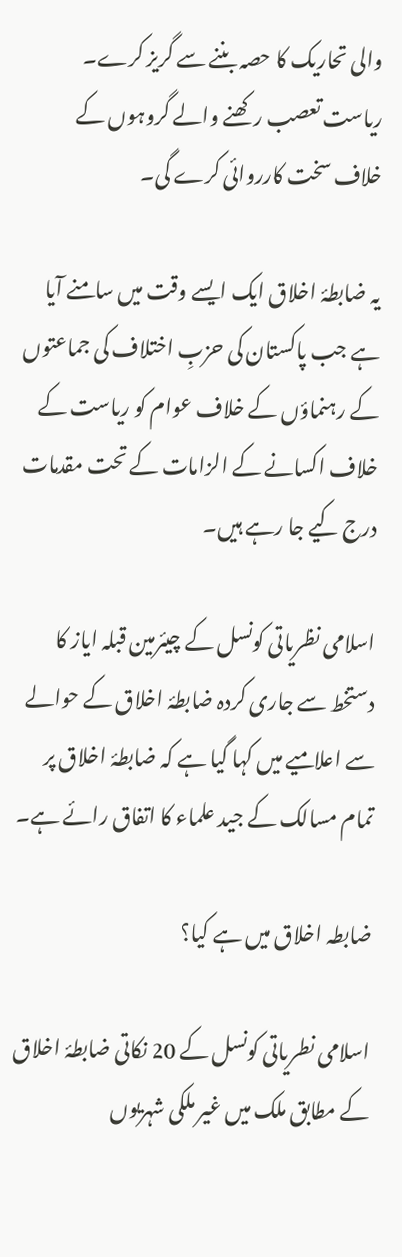والی تحاریک کا حصہ بننے سے گریز کرے۔ ریاست تعصب رکھنے والے گروہوں کے خلاف سخت کارروائی کرے گی۔

یہ ضابطۂ اخلاق ایک ایسے وقت میں سامنے آیا ہے جب پاکستان کی حزبِ اختلاف کی جماعتوں کے رہنماؤں کے خلاف عوام کو ریاست کے خلاف اکسانے کے الزامات کے تحت مقدمات درج کیے جا رہے ہیں۔

اسلامی نظریاتی کونسل کے چیئرمین قبلہ ایاز کا دستخط سے جاری کردہ ضابطۂ اخلاق کے حوالے سے اعلامیے میں کہا گیا ہے کہ ضابطۂ اخلاق پر تمام مسالک کے جید علماء کا اتفاق رائے ہے۔

ضابطہ اخلاق میں ہے کیا؟

اسلامی نطریاتی کونسل کے 20 نکاتی ضابطۂ اخلاق کے مطابق ملک میں غیر ملکی شہریوں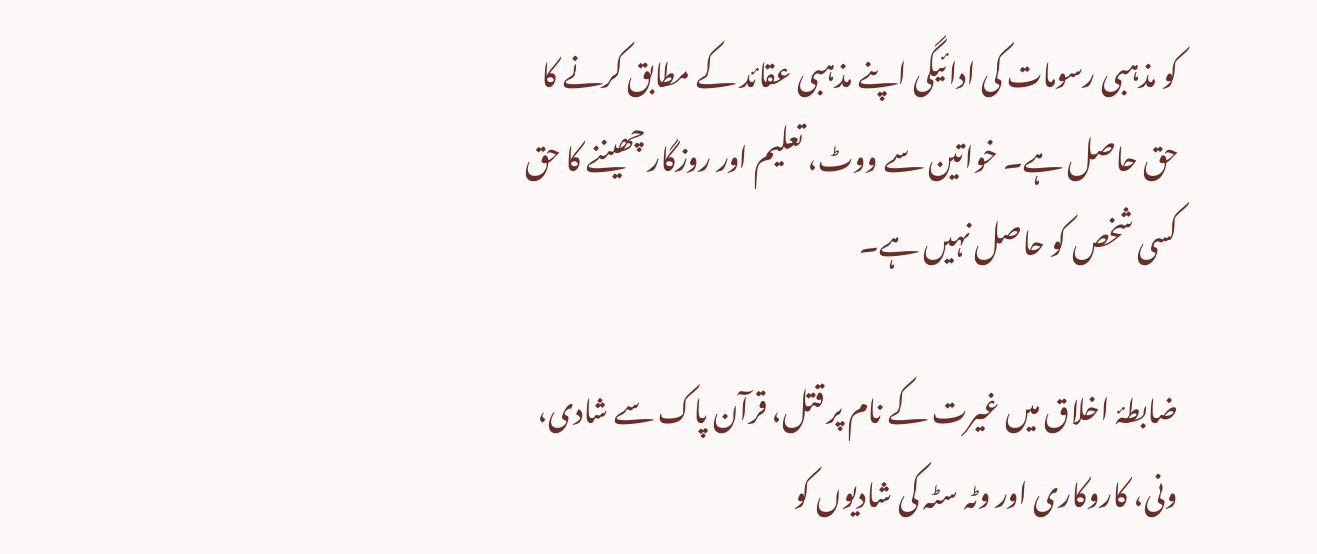کو مذہبی رسومات کی ادائیگی اپنے مذہبی عقائد کے مطابق کرنے کا حق حاصل ہے۔ خواتین سے ووٹ، تعلیم اور روزگار چھیننے کا حق کسی شخص کو حاصل نہیں ہے۔

ضابطۂ اخلاق میں غیرت کے نام پر قتل، قرآن پاک سے شادی، ونی، کاروکاری اور وٹہ سٹہ کی شادیوں کو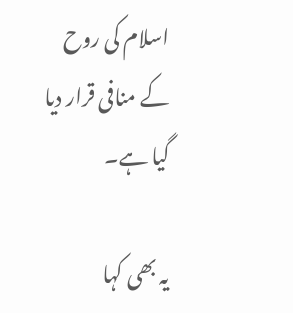اسلام کی روح کے منافی قرار دیا گیا ہے۔

یہ بھی کہا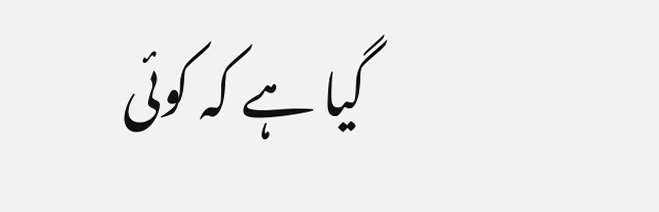گیا ہے کہ کوئی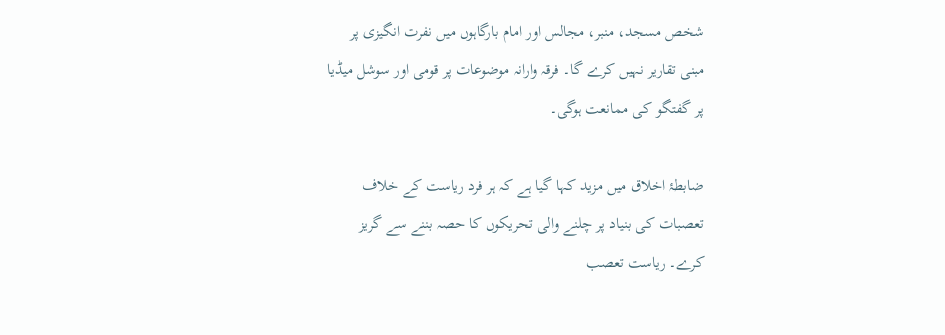شخص مسجد، منبر، مجالس اور امام بارگاہوں میں نفرت انگیزی پر مبنی تقاریر نہیں کرے گا۔ فرقہ وارانہ موضوعات پر قومی اور سوشل میڈیا پر گفتگو کی ممانعت ہوگی۔

ضابطۂ اخلاق میں مزید کہا گیا ہے کہ ہر فرد ریاست کے خلاف تعصبات کی بنیاد پر چلنے والی تحریکوں کا حصہ بننے سے گریز کرے۔ ریاست تعصب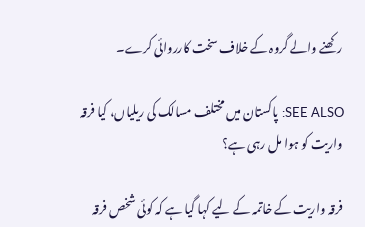رکھنے والے گروہ کے خلاف سخت کارروائی کرے۔

SEE ALSO: پاکستان میں مختلف مسالک کی ریلیاں، کیا فرقہ واریت کو ہوا مل رہی ہے؟

فرقہ واریت کے خاتمہ کے لیے کہا گیا ہے کہ کوئی شخص فرقہ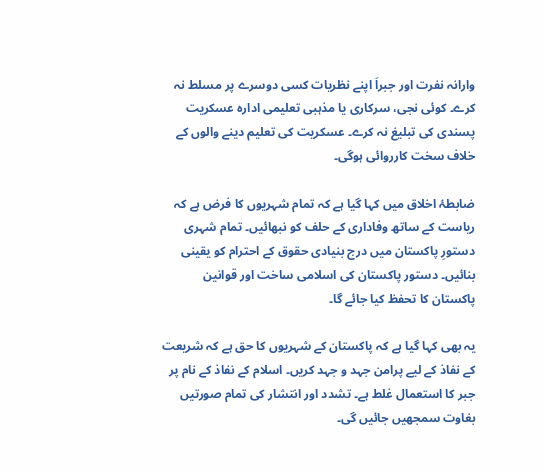وارانہ نفرت اور جبراَ اپنے نظریات کسی دوسرے پر مسلط نہ کرے۔ کوئی نجی، سرکاری یا مذہبی تعلیمی ادارہ عسکریت پسندی کی تبلیغ نہ کرے۔ عسکریت کی تعلیم دینے والوں کے خلاف سخت کارروائی ہوگی۔

ضابطۂ اخلاق میں کہا گیا ہے کہ تمام شہریوں کا فرض ہے کہ ریاست کے ساتھ وفاداری کے حلف کو نبھائیں۔ تمام شہری دستورِ پاکستان میں درج بنیادی حقوق کے احترام کو یقینی بنائیں۔ دستور پاکستان کی اسلامی ساخت اور قوانین پاکستان کا تحفظ کیا جائے گا۔

یہ بھی کہا گیا ہے کہ پاکستان کے شہریوں کا حق ہے کہ شریعت کے نفاذ کے لیے پرامن جہد و جہد کریں۔ اسلام کے نفاذ کے نام پر جبر کا استعمال غلط ہے۔ تشدد اور انتشار کی تمام صورتیں بغاوت سمجھیں جائیں گی۔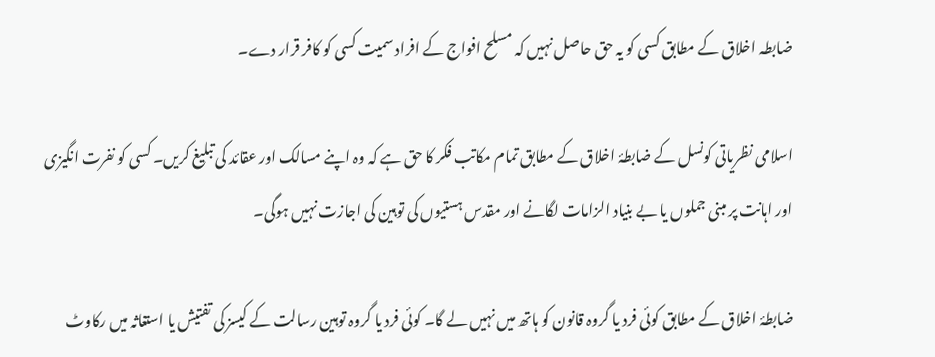ضابطہ اخلاق کے مطابق کسی کو یہ حق حاصل نہیں کہ مسلح افواج کے افراد سمیت کسی کو کافر قرار دے۔

اسلامی نظریاتی کونسل کے ضابطۂ اخلاق کے مطابق تمام مکاتب فکر کا حق ہے کہ وہ اپنے مسالک اور عقائد کی تبلیغ کریں۔ کسی کو نفرت انگیزی اور اہانت پر مبنی جملوں یا بے بنیاد الزامات لگانے اور مقدس ہستیوں کی توہین کی اجازت نہیں ہوگی۔

ضابطۂ اخلاق کے مطابق کوئی فرد یا گروہ قانون کو ہاتھ میں نہیں لے گا۔ کوئی فرد یا گروہ توہین رسالت کے کیسز کی تفتیش یا استغاثہ میں رکاوٹ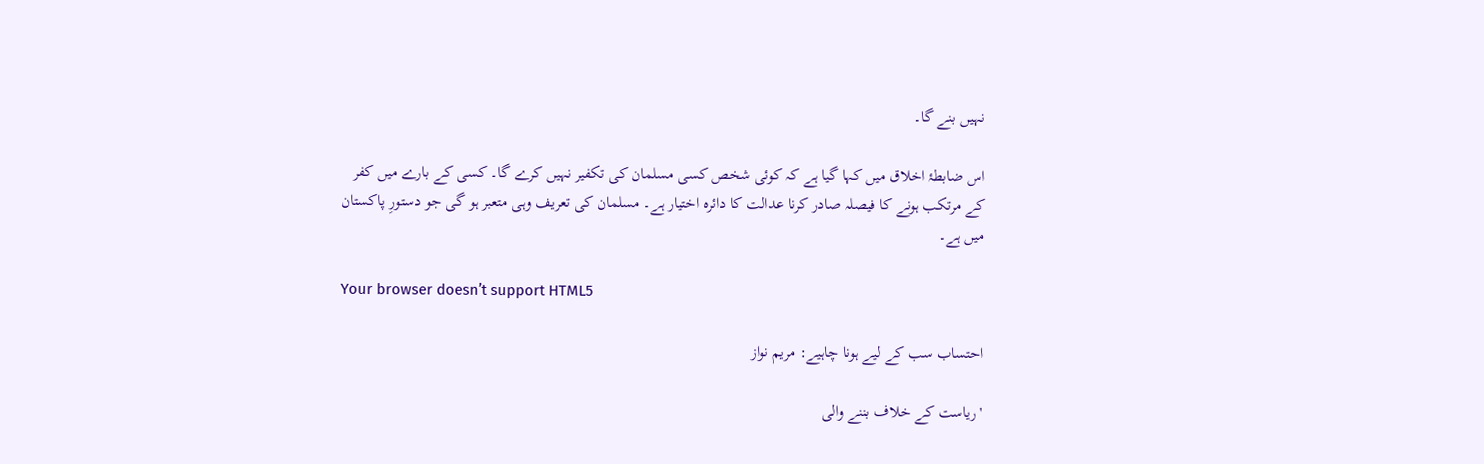نہیں بنے گا۔

اس ضابطۂ اخلاق میں کہا گیا ہے کہ کوئی شخص کسی مسلمان کی تکفیر نہیں کرے گا۔ کسی کے بارے میں کفر کے مرتکب ہونے کا فیصلہ صادر کرنا عدالت کا دائرہ اختیار ہے۔ مسلمان کی تعریف وہی متعبر ہو گی جو دستورِ پاکستان میں ہے۔

Your browser doesn’t support HTML5

احتساب سب کے لیے ہونا چاہیے: مریم نواز

'ریاست کے خلاف بننے والی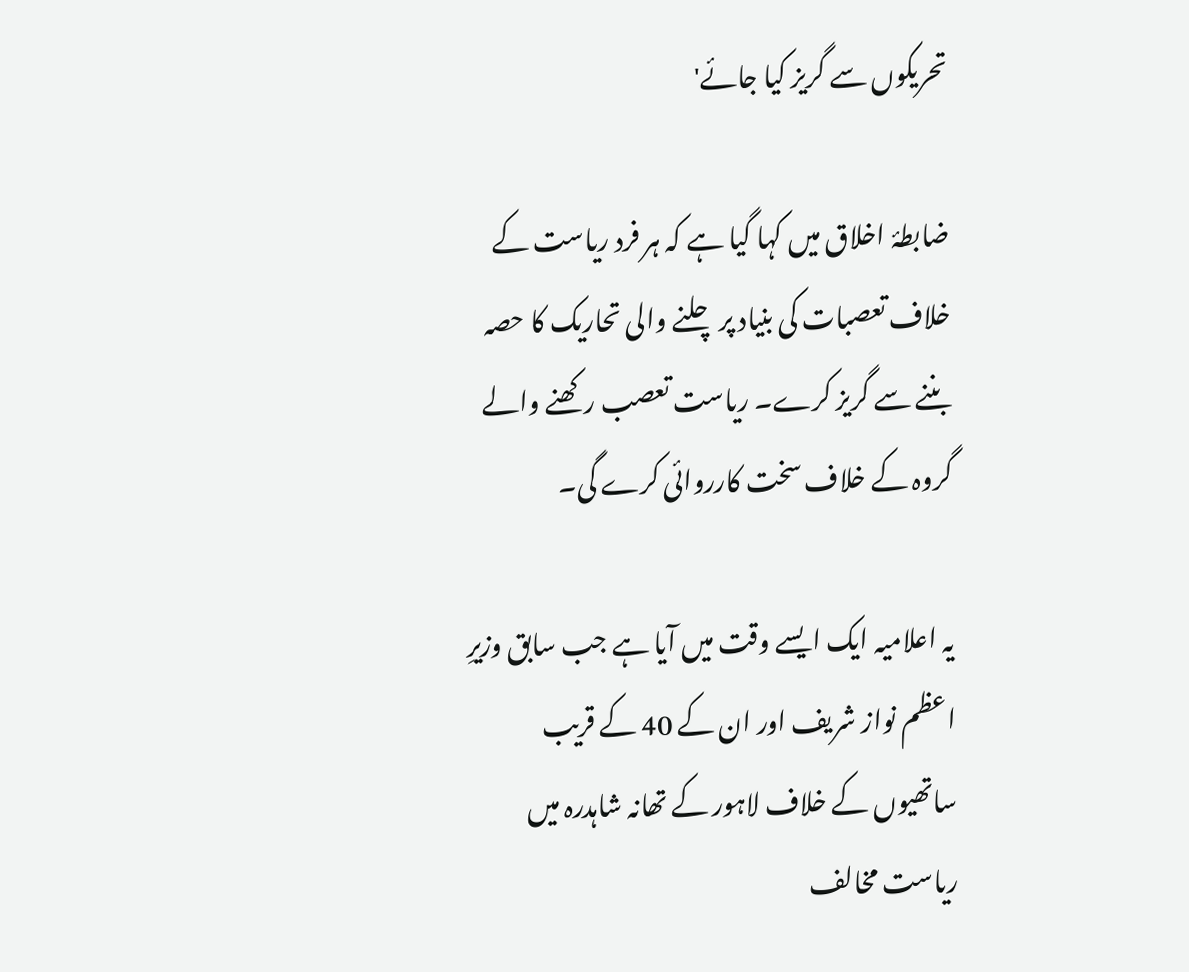تحریکوں سے گریز کیا جائے'

ضابطۂ اخلاق میں کہا گیا ہے کہ ہر فرد ریاست کے خلاف تعصبات کی بنیاد پر چلنے والی تحاریک کا حصہ بننے سے گریز کرے۔ ریاست تعصب رکھنے والے گروہ کے خلاف سخت کارروائی کرے گی۔

یہ اعلامیہ ایک ایسے وقت میں آیا ہے جب سابق وزیرِ اعظم نواز شریف اور ان کے 40 کے قریب ساتھیوں کے خلاف لاہور کے تھانہ شاہدرہ میں ریاست مخالف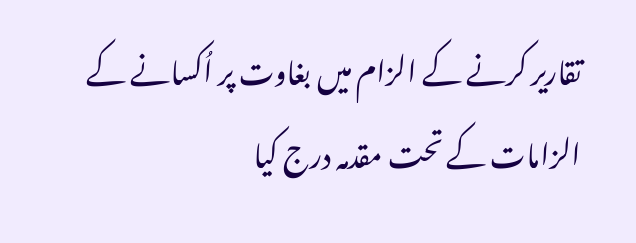تقاریر کرنے کے الزام میں بغاوت پر اُکسانے کے الزامات کے تحت مقدمہ درج کیا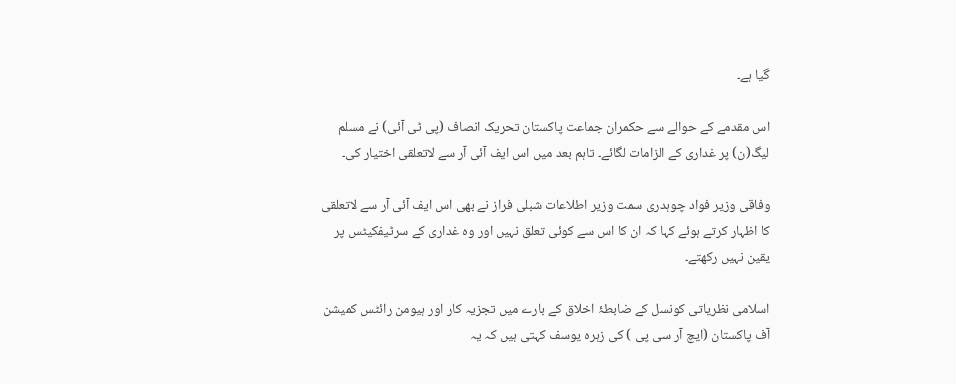گیا ہے۔

اس مقدمے کے حوالے سے حکمران جماعت پاکستان تحریک انصاف (پی ٹی آئی) نے مسلم لیگ(ن) پر غداری کے الزامات لگائے۔ تاہم بعد میں اس ایف آئی آر سے لاتعلقی اختیار کی۔

وفاقی وزیر فواد چوہدری سمت وزیر اطلاعات شبلی فراز نے بھی اس ایف آئی آر سے لاتعلقی کا اظہار کرتے ہوئے کہا کہ ان کا اس سے کوئی تعلق نہیں اور وہ غداری کے سرٹیفکیٹس پر یقین نہیں رکھتے۔

اسلامی نظریاتی کونسل کے ضابطۂ اخلاق کے بارے میں تجزیہ کار اور ہیومن رائٹس کمیشن آف پاکستان (ایچ آر سی پی ) کی زہرہ یوسف کہتی ہیں کہ یہ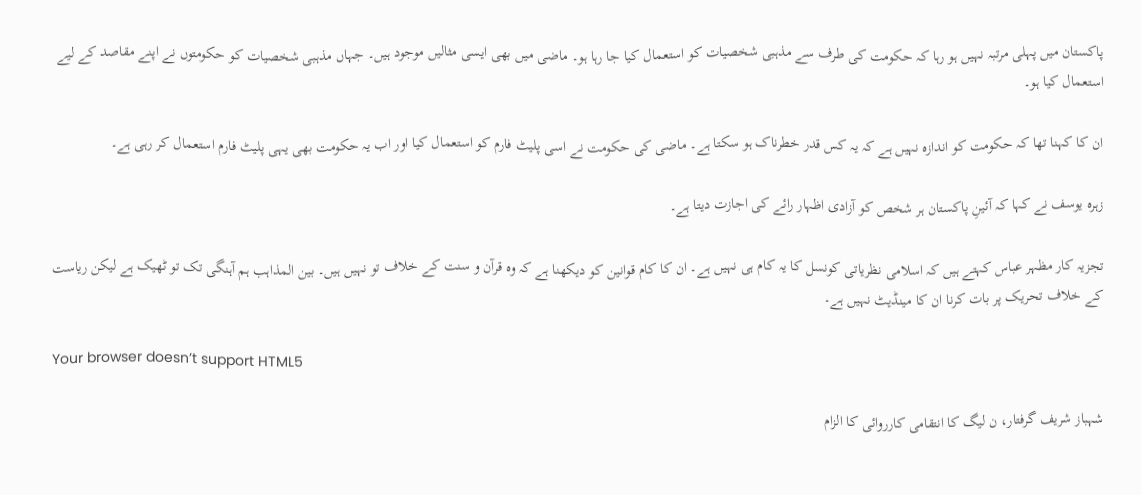پاکستان میں پہلی مرتبہ نہیں ہو رہا کہ حکومت کی طرف سے مذہبی شخصیات کو استعمال کیا جا رہا ہو۔ ماضی میں بھی ایسی مثالیں موجود ہیں۔ جہاں مذہبی شخصیات کو حکومتوں نے اپنے مقاصد کے لیے استعمال کیا ہو۔

ان کا کہنا تھا کہ حکومت کو اندازہ نہیں ہے کہ یہ کس قدر خطرناک ہو سکتا ہے۔ ماضی کی حکومت نے اسی پلیٹ فارم کو استعمال کیا اور اب یہ حکومت بھی یہی پلیٹ فارم استعمال کر رہی ہے۔

زہرہ یوسف نے کہا کہ آئینِ پاکستان ہر شخص کو آزادی اظہار رائے کی اجازت دیتا ہے۔

تجزیہ کار مظہر عباس کہتے ہیں کہ اسلامی نظریاتی کونسل کا یہ کام ہی نہیں ہے۔ ان کا کام قوانین کو دیکھنا ہے کہ وہ قرآن و سنت کے خلاف تو نہیں ہیں۔ بین المذاہب ہم آہنگی تک تو ٹھیک ہے لیکن ریاست کے خلاف تحریک پر بات کرنا ان کا مینڈیٹ نہیں ہے۔

Your browser doesn’t support HTML5

شہباز شریف گرفتار، ن لیگ کا انتقامی کارروائی کا الزام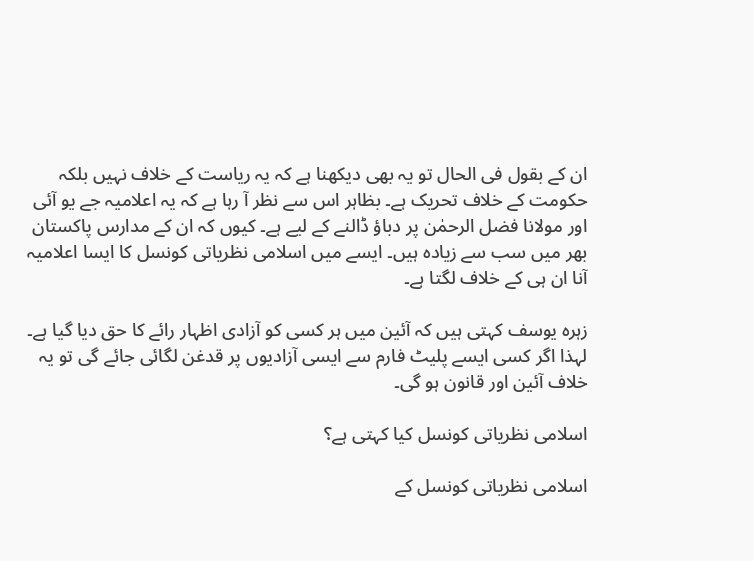ان کے بقول فی الحال تو یہ بھی دیکھنا ہے کہ یہ ریاست کے خلاف نہیں بلکہ حکومت کے خلاف تحریک ہے۔ بظاہر اس سے نظر آ رہا ہے کہ یہ اعلامیہ جے یو آئی اور مولانا فضل الرحمٰن پر دباؤ ڈالنے کے لیے ہے۔ کیوں کہ ان کے مدارس پاکستان بھر میں سب سے زیادہ ہیں۔ ایسے میں اسلامی نظریاتی کونسل کا ایسا اعلامیہ آنا ان ہی کے خلاف لگتا ہے۔

زہرہ یوسف کہتی ہیں کہ آئین میں ہر کسی کو آزادی اظہار رائے کا حق دیا گیا ہے۔ لہذا اگر کسی ایسے پلیٹ فارم سے ایسی آزادیوں پر قدغن لگائی جائے گی تو یہ خلاف آئین اور قانون ہو گی۔

اسلامی نظریاتی کونسل کیا کہتی ہے؟

اسلامی نظریاتی کونسل کے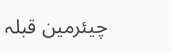چیئرمین قبلہ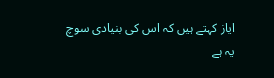ایاز کہتے ہیں کہ اس کی بنیادی سوچ یہ ہے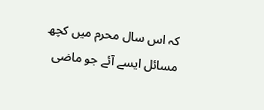کہ اس سال محرم میں کچھ مسائل ایسے آئے جو ماضی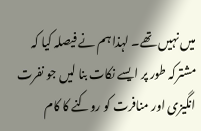میں نہیں تھے۔ لہذا ہم نے فیصلہ کیا کہ مشترکہ طور پر ایسے نکات بنا لیں جو نفرت انگیزی اور منافرت کو روکنے کا کام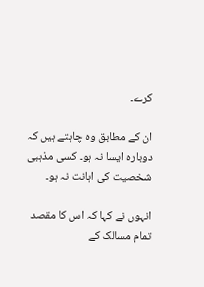کرے۔

ان کے مطابق وہ چاہتے ہیں کہ دوبارہ ایسا نہ ہو۔ کسی مذہبی شخصیت کی اہانت نہ ہو۔

انہوں نے کہا کہ اس کا مقصد تمام مسالک کے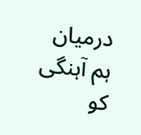درمیان ہم آہنگی کو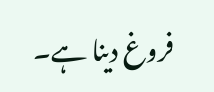فروغ دینا ہے۔